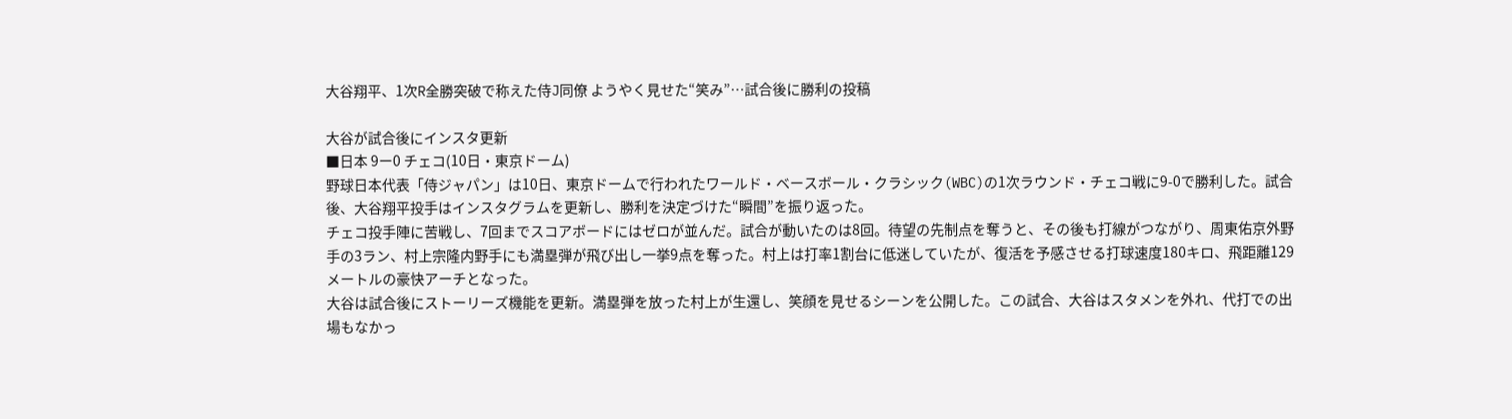大谷翔平、1次R全勝突破で称えた侍J同僚 ようやく見せた“笑み”…試合後に勝利の投稿

大谷が試合後にインスタ更新
■日本 9ー0 チェコ(10日・東京ドーム)
野球日本代表「侍ジャパン」は10日、東京ドームで行われたワールド・ベースボール・クラシック(WBC)の1次ラウンド・チェコ戦に9-0で勝利した。試合後、大谷翔平投手はインスタグラムを更新し、勝利を決定づけた“瞬間”を振り返った。
チェコ投手陣に苦戦し、7回までスコアボードにはゼロが並んだ。試合が動いたのは8回。待望の先制点を奪うと、その後も打線がつながり、周東佑京外野手の3ラン、村上宗隆内野手にも満塁弾が飛び出し一挙9点を奪った。村上は打率1割台に低迷していたが、復活を予感させる打球速度180キロ、飛距離129メートルの豪快アーチとなった。
大谷は試合後にストーリーズ機能を更新。満塁弾を放った村上が生還し、笑顔を見せるシーンを公開した。この試合、大谷はスタメンを外れ、代打での出場もなかっ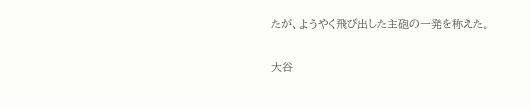たが、ようやく飛び出した主砲の一発を称えた。

大谷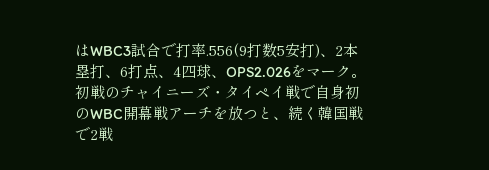はWBC3試合で打率.556(9打数5安打)、2本塁打、6打点、4四球、OPS2.026をマーク。初戦のチャイニーズ・タイペイ戦で自身初のWBC開幕戦アーチを放つと、続く韓国戦で2戦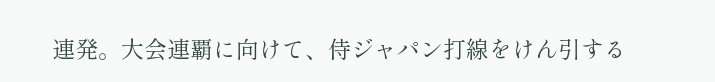連発。大会連覇に向けて、侍ジャパン打線をけん引する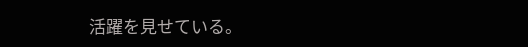活躍を見せている。